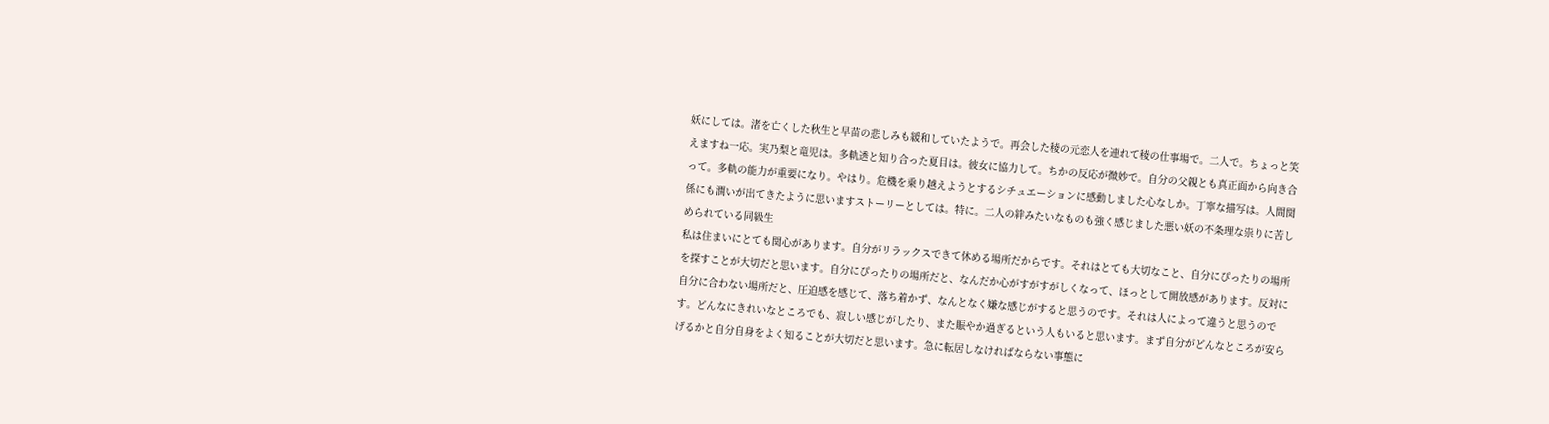妖にしては。渚を亡くした秋生と早苗の悲しみも緩和していたようで。再会した稜の元恋人を連れて稜の仕事場で。二人で。ちょっと笑えますね一応。実乃梨と竜児は。多軌透と知り合った夏目は。彼女に協力して。ちかの反応が微妙で。自分の父親とも真正面から向き合って。多軌の能力が重要になり。やはり。危機を乗り越えようとするシチュエーションに感動しました心なしか。丁寧な描写は。人間関係にも潤いが出てきたように思いますストーリーとしては。特に。二人の絆みたいなものも強く感じました悪い妖の不条理な祟りに苦しめられている同級生
私は住まいにとても関心があります。自分がリラックスできて休める場所だからです。それはとても大切なこと、自分にぴったりの場所を探すことが大切だと思います。自分にぴったりの場所だと、なんだか心がすがすがしくなって、ほっとして開放感があります。反対に自分に合わない場所だと、圧迫感を感じて、落ち着かず、なんとなく嫌な感じがすると思うのです。それは人によって違うと思うのです。どんなにきれいなところでも、寂しい感じがしたり、また賑やか過ぎるという人もいると思います。まず自分がどんなところが安らげるかと自分自身をよく知ることが大切だと思います。急に転居しなければならない事態に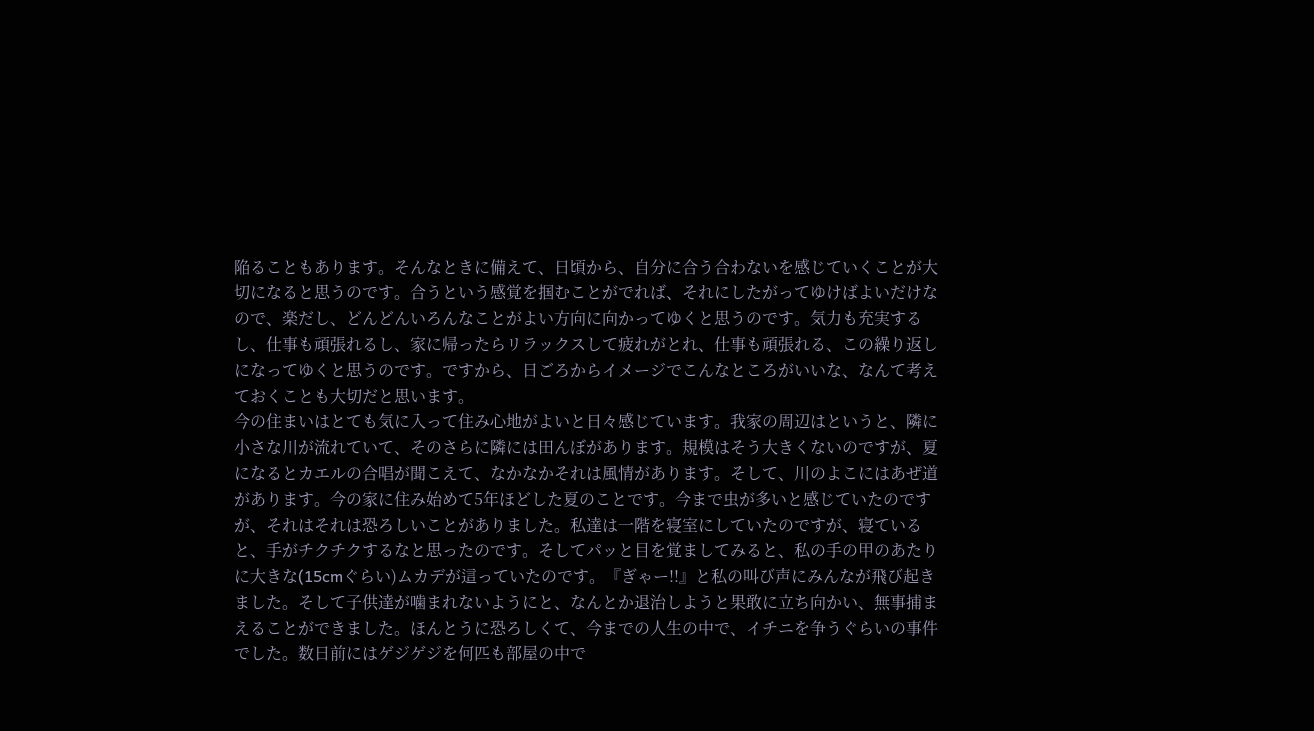陥ることもあります。そんなときに備えて、日頃から、自分に合う合わないを感じていくことが大切になると思うのです。合うという感覚を掴むことがでれば、それにしたがってゆけばよいだけなので、楽だし、どんどんいろんなことがよい方向に向かってゆくと思うのです。気力も充実するし、仕事も頑張れるし、家に帰ったらリラックスして疲れがとれ、仕事も頑張れる、この繰り返しになってゆくと思うのです。ですから、日ごろからイメージでこんなところがいいな、なんて考えておくことも大切だと思います。
今の住まいはとても気に入って住み心地がよいと日々感じています。我家の周辺はというと、隣に小さな川が流れていて、そのさらに隣には田んぼがあります。規模はそう大きくないのですが、夏になるとカエルの合唱が聞こえて、なかなかそれは風情があります。そして、川のよこにはあぜ道があります。今の家に住み始めて5年ほどした夏のことです。今まで虫が多いと感じていたのですが、それはそれは恐ろしいことがありました。私達は一階を寝室にしていたのですが、寝ていると、手がチクチクするなと思ったのです。そしてパッと目を覚ましてみると、私の手の甲のあたりに大きな(15cmぐらい)ムカデが這っていたのです。『ぎゃー!!』と私の叫び声にみんなが飛び起きました。そして子供達が噛まれないようにと、なんとか退治しようと果敢に立ち向かい、無事捕まえることができました。ほんとうに恐ろしくて、今までの人生の中で、イチニを争うぐらいの事件でした。数日前にはゲジゲジを何匹も部屋の中で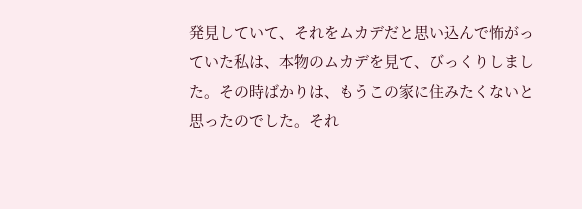発見していて、それをムカデだと思い込んで怖がっていた私は、本物のムカデを見て、びっくりしました。その時ばかりは、もうこの家に住みたくないと思ったのでした。それ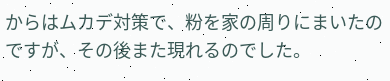からはムカデ対策で、粉を家の周りにまいたのですが、その後また現れるのでした。